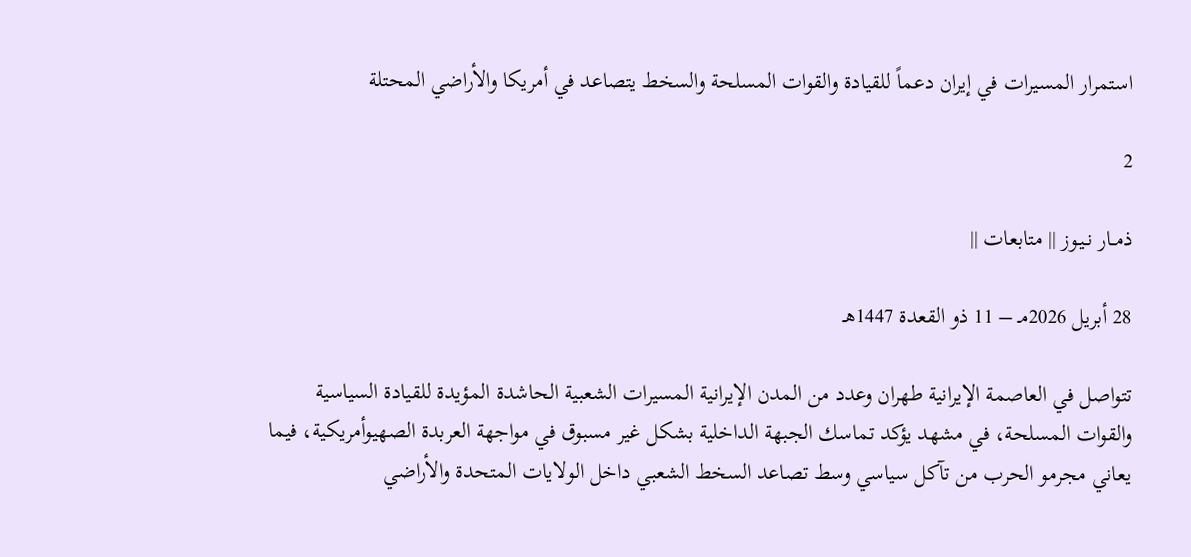استمرار المسيرات في إيران دعماً للقيادة والقوات المسلحة والسخط يتصاعد في أمريكا والأراضي المحتلة

2

ذمــار نـيـوز || متابعات ||

28 أبريل 2026مـ – 11 ذو القعدة 1447هـ

تتواصل في العاصمة الإيرانية طهران وعدد من المدن الإيرانية المسيرات الشعبية الحاشدة المؤيدة للقيادة السياسية والقوات المسلحة، في مشهد يؤكد تماسك الجبهة الداخلية بشكل غير مسبوق في مواجهة العربدة الصهيوأمريكية، فيما يعاني مجرمو الحرب من تآكل سياسي وسط تصاعد السخط الشعبي داخل الولايات المتحدة والأراضي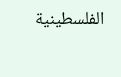الفلسطينية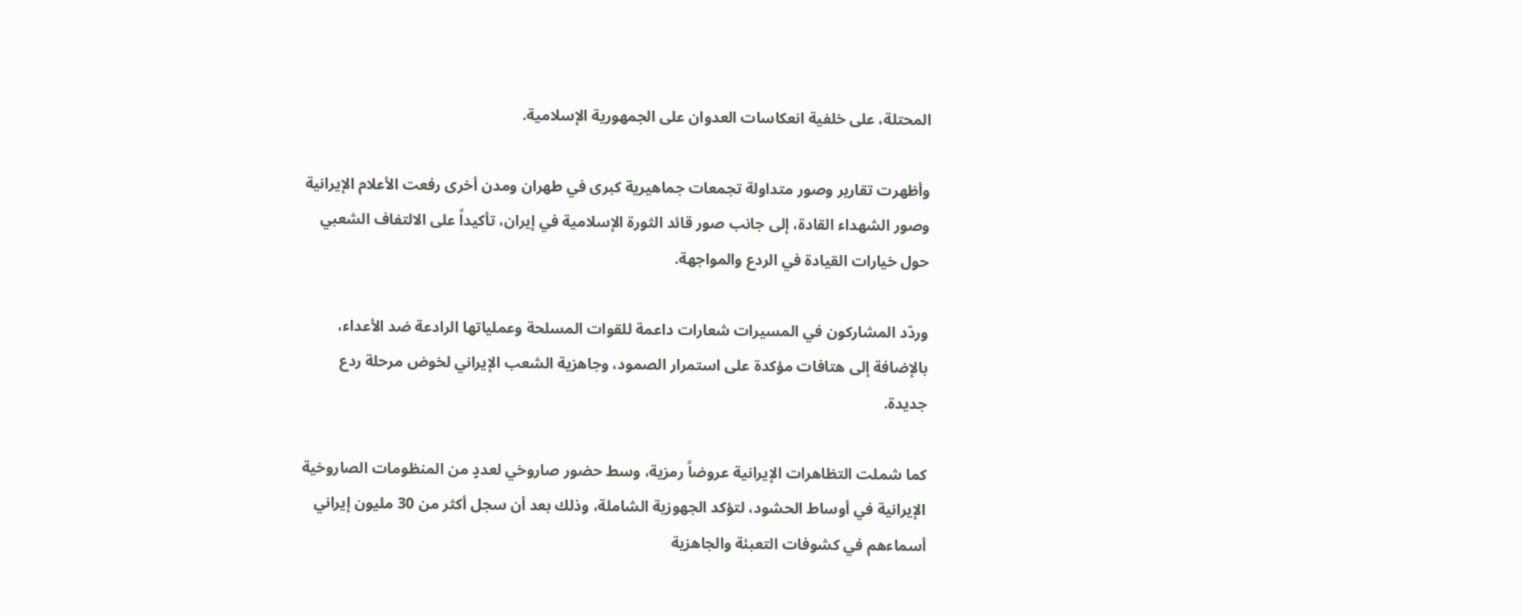المحتلة، على خلفية انعكاسات العدوان على الجمهورية الإسلامية.

وأظهرت تقارير وصور متداولة تجمعات جماهيرية كبرى في طهران ومدن أخرى رفعت الأعلام الإيرانية وصور الشهداء القادة، إلى جانب صور قائد الثورة الإسلامية في إيران، تأكيداً على الالتفاف الشعبي حول خيارات القيادة في الردع والمواجهة.

وردّد المشاركون في المسيرات شعارات داعمة للقوات المسلحة وعملياتها الرادعة ضد الأعداء، بالإضافة إلى هتافات مؤكدة على استمرار الصمود، وجاهزية الشعب الإيراني لخوض مرحلة ردع جديدة.

كما شملت التظاهرات الإيرانية عروضاً رمزية، وسط حضور صاروخي لعددٍ من المنظومات الصاروخية الإيرانية في أوساط الحشود، لتؤكد الجهوزية الشاملة، وذلك بعد أن سجل أكثر من 30 مليون إيراني أسماءهم في كشوفات التعبئة والجاهزية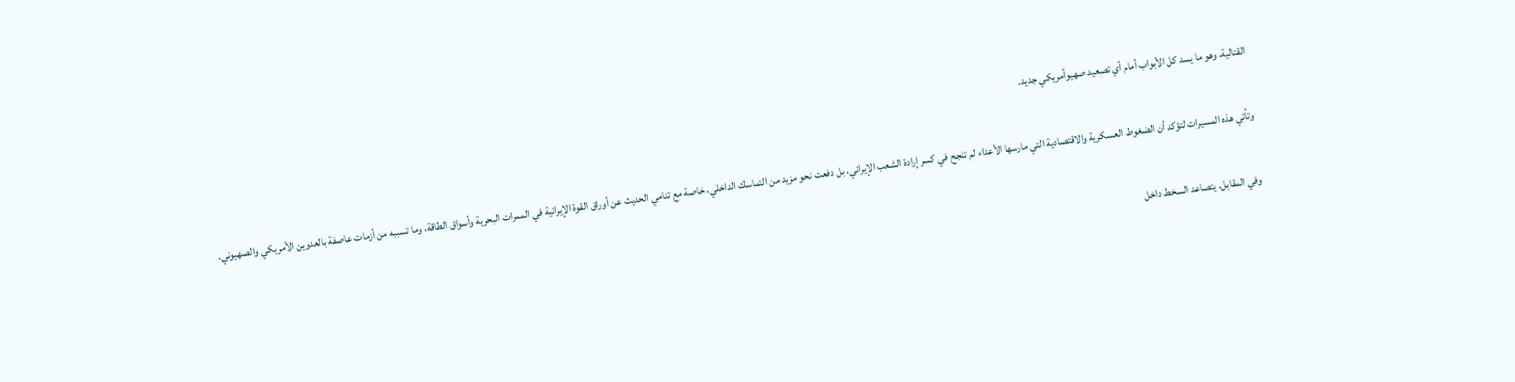القتالية، وهو ما يسد كل الأبواب أمام أي تصعيد صهيوأمريكي جديد.

وتأتي هذه المسيرات لتؤكد أن الضغوط العسكرية والاقتصادية التي مارسها الأعداء لم تنجح في كسر إرادة الشعب الإيراني، بل دفعت نحو مزيد من التماسك الداخلي، خاصة مع تنامي الحديث عن أوراق القوة الإيرانية في الممرات البحرية وأسواق الطاقة، وما تسببه من أزمات عاصفة بالعدوين الأمريكي والصهيوني.

وفي المقابل، يتصاعد السخط داخل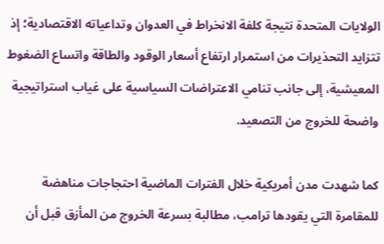الولايات المتحدة نتيجة كلفة الانخراط في العدوان وتداعياته الاقتصادية؛ إذ تتزايد التحذيرات من استمرار ارتفاع أسعار الوقود والطاقة واتساع الضغوط المعيشية، إلى جانب تنامي الاعتراضات السياسية على غياب استراتيجية واضحة للخروج من التصعيد.

كما شهدت مدن أمريكية خلال الفترات الماضية احتجاجات مناهضة للمقامرة التي يقودها ترامب، مطالبة بسرعة الخروج من المأزق قبل أن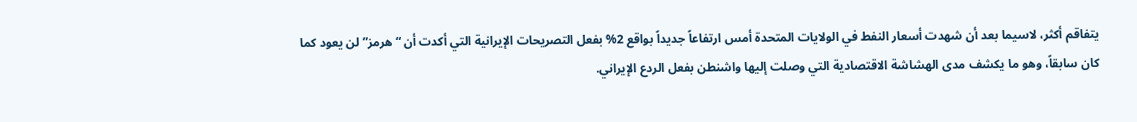يتفاقم أكثر، لاسيما بعد أن شهدت أسعار النفط في الولايات المتحدة أمس ارتفاعاً جديداً بواقع 2% بفعل التصريحات الإيرانية التي أكدت أن “هرمز” لن يعود كما كان سابقاً، وهو ما يكشف مدى الهشاشة الاقتصادية التي وصلت إليها واشنطن بفعل الردع الإيراني.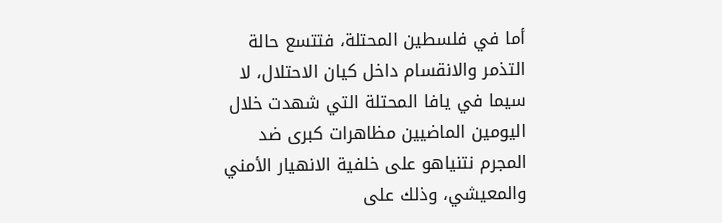أما في فلسطين المحتلة، فتتسع حالة التذمر والانقسام داخل كيان الاحتلال، لا سيما في يافا المحتلة التي شهدت خلال اليومين الماضيين مظاهرات كبرى ضد المجرم نتنياهو على خلفية الانهيار الأمني والمعيشي، وذلك على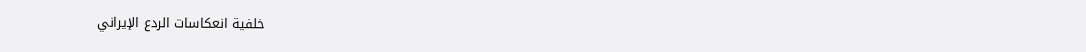خلفية انعكاسات الردع الإيراني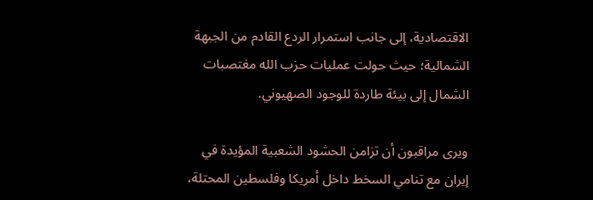الاقتصادية، إلى جانب استمرار الردع القادم من الجبهة الشمالية؛ حيث حولت عمليات حزب الله مغتصبات الشمال إلى بيئة طاردة للوجود الصهيوني.

ويرى مراقبون أن تزامن الحشود الشعبية المؤيدة في إيران مع تنامي السخط داخل أمريكا وفلسطين المحتلة،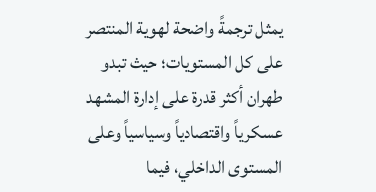يمثل ترجمةً واضحة لهوية المنتصر على كل المستويات؛ حيث تبدو طهران أكثر قدرة على إدارة المشهد عسكرياً واقتصادياً وسياسياً وعلى المستوى الداخلي، فيما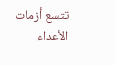تتسع أزمات الأعداء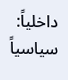داخلياً: سياسياً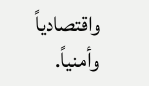واقتصادياً وأمنياً.